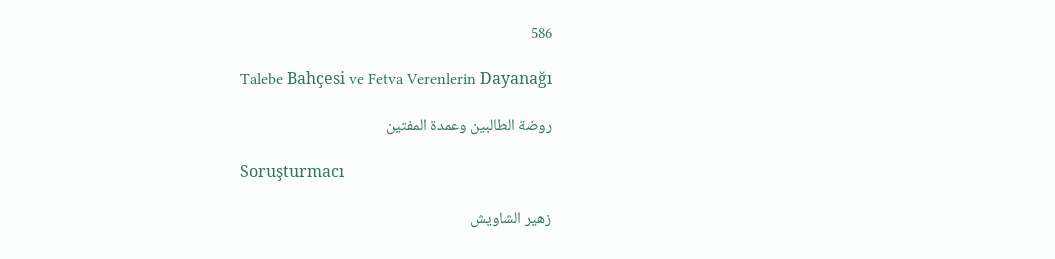586

Talebe Bahçesi ve Fetva Verenlerin Dayanağı

روضة الطالبين وعمدة المفتين

Soruşturmacı

زهير الشاويش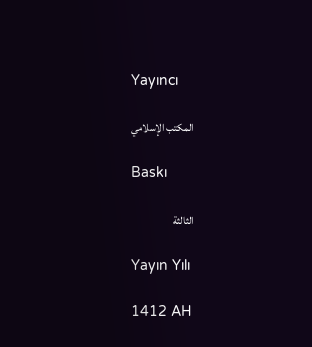Yayıncı

المكتب الإسلامي

Baskı

الثالثة

Yayın Yılı

1412 AH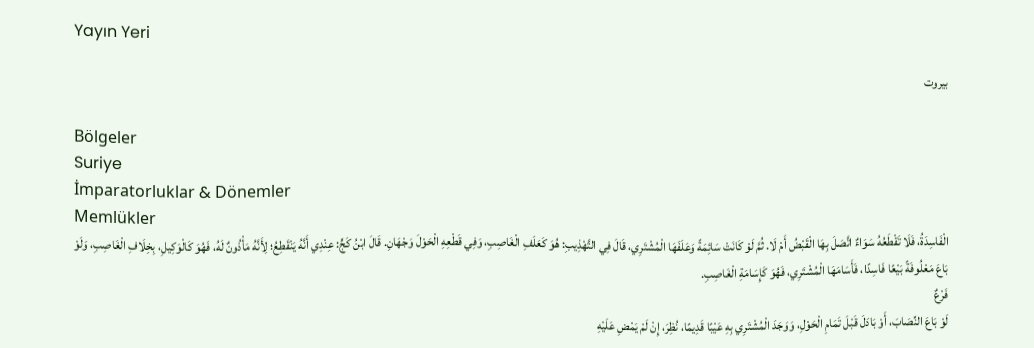Yayın Yeri

بيروت

Bölgeler
Suriye
İmparatorluklar & Dönemler
Memlükler
الْفَاسِدَةُ، فَلَا تَقْطَعُهُ سَوَاءٌ اتَّصَلَ بِهَا الْقَبْضُ أَمْ لَا. ثُمَّ لَوْ كَانَتْ سَائِمَةً وَعَلَفَهَا الْمُشْتَرِي، قَالَ فِي التَّهْذِيبِ: هُوَ كَعَلَفِ الْغَاصِبِ، وَفِي قَطْعِهِ الْحَوْلَ وَجْهَانِ. قَالَ ابْنُ كَجٍّ: عِنْدِي أَنَّهُ يَنْقَطِعُ؛ لِأَنَّهُ مَأْذُونٌ لَهُ، فَهُوَ كَالْوَكِيلِ، بِخِلَافِ الْغَاصِبِ، وَلَوْ بَاعَ مَعْلُوفَةً بَيْعًا فَاسِدًا، فَأَسَامَهَا الْمُشْتَرِي، فَهُوَ كَإِسَامَةِ الْغَاصِبِ.
فَرْعٌ
لَوْ بَاعَ النِّصَابَ، أَوْ بَادَلَ قَبْلَ تَمَامِ الْحَوْلِ، وَوَجَدَ الْمُشْتَرِي بِهِ عَيْبًا قَدِيمًا، نُظِرَ، إِنْ لَمْ يَمْضِ عَلَيْهِ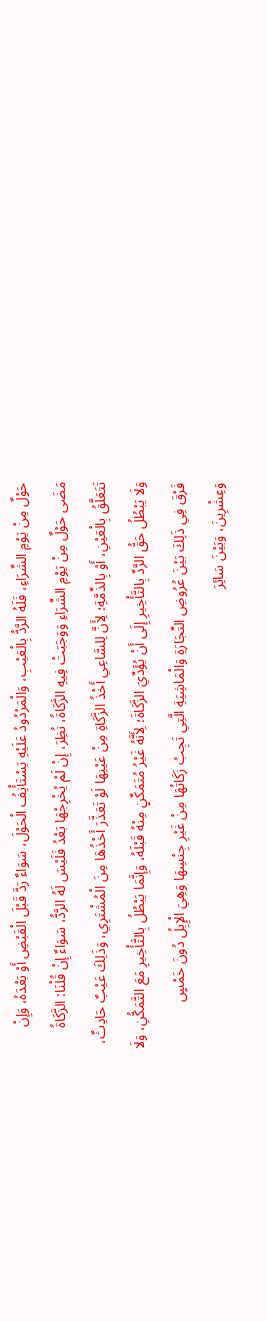حَوْلٌ مِنْ يَوْمِ الشِّرَاءِ، فَلَهُ الرَّدُّ بِالْعَيْبِ، وَالْمَرْدُودُ عَلَيْهِ يَسْتَأْنِفُ الْحَوْلَ، سَوَاءٌ رَدَّ قَبْلَ الْقَبْضِ أَوْ بَعْدَهُ، وَإِنْ مَضَى حَوْلٌ مِنْ يَوْمِ الشِّرَاءِ وَوَجَبَتْ فِيهِ الزَّكَاةُ، نُظِرَ، إِنْ لَمْ يُخْرِجْهَا بَعْدُ فَلَيْسَ لَهُ الرَّدُّ، سَوَاءٌ إِنْ قُلْنَا: الزَّكَاةُ تَتَعَلَّقُ بِالْعَيْنِ، أَوْ بِالذِّمَّةِ؛ لِأَنَّ لِلسَّاعِي أَخْذُ الزَّكَاةِ مِنْ عَيْنِهَا لَوْ تَعَذَّرَ أَخْذُهَا مِنَ الْمُشْتَرِي، وَذَلِكَ عَيْبٌ حَادِثٌ، وَلَا يَبْطُلُ حَقُّ الرَّدِّ بِالتَّأْخِيرِ إِلَى أَنْ يُؤَدِّيَ الزَّكَاةَ؛ لِأَنَّهُ غَيْرُ مُتَمَكِّنٍ مِنْهُ قَبْلَهُ، وَإِنَّمَا يَبْطُلُ بِالتَّأْخِيرِ مَعَ التَّمَكُّنِ، وَلَا فَرْقَ فِي ذَلِكَ بَيْنَ عُرُوضِ التِّجَارَةِ وَالْمَاشِيَةِ الَّتِي تَجِبُ زَكَاتُهَا مِنْ غَيْرِ جِنْسِهَا وَهِيَ الْإِبِلُ دُونَ خَمْسٍ وَعِشْرِينَ، وَبَيْنَ سَائِرَ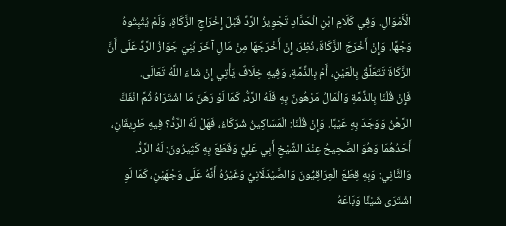الْأَمْوَالِ. وَفِي كَلَامِ ابْنِ الْحَدَّادِ تَجْوِيزُ الرَّدِّ قَبْلَ إِخْرَاجِ الزَّكَاةِ، وَلَمْ يُثْبِتُوهُ وَجْهًا. وَإِنْ أَخْرَجَ الزَّكَاةَ، نُظِرَ، إِنْ أَخْرَجَهَا مِنْ مَالِ آخَرَ بُنِيَ جَوَازُ الرَّدِّ عَلَى أَنَّ الزَّكَاةَ تَتَعَلَّقُ بِالْعَيْنِ، أَمْ بِالذِّمَّةِ، وَفِيهِ خِلَافٌ يَأْتِي إِنْ شَاءَ اللَّهُ تَعَالَى.
فَإِنْ قُلْنَا بِالذِّمَّةِ وَالْمَالُ مَرْهُونٌ بِهِ فَلَهُ الرَّدُّ، كَمَا لَوْ رَهَنَ مَا اشْتَرَاهُ ثُمَّ انْفَكَّ الرَّهْنُ وَوَجَدَ بِهِ عَيْبًا. وَإِنْ قُلْنَا: الْمَسَاكِينُ شُرَكَاءُ، فَهَلْ لَهُ الرَّدُّ؟ فِيهِ طَرِيقَانِ، أَحَدُهُمَا وَهُوَ الصَّحِيحُ عِنْدَ الشَّيْخِ أَبِي عَلِيٍّ وَقَطَعَ بِهِ كَثِيرُونَ: لَهُ الرَّدُّ.
وَالثَّانِي: وَبِهِ قِطَعَ الْعِرَاقِيُّونَ وَالصَّيْدَلَانِيُّ وَغَيْرُهُ أَنَّهُ عَلَى وَجْهَيْنِ، كَمَا لَوِ اشْتَرَى شَيْئًا وَبَاعَهُ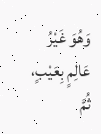وَهُوَ غَيْرُ عَالِمٍ بِعَيْبٍ، ثُمَّ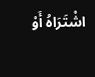اشْتَرَاهُ أَوْ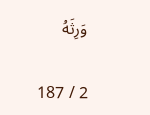وَرِثَهُ

2 / 187